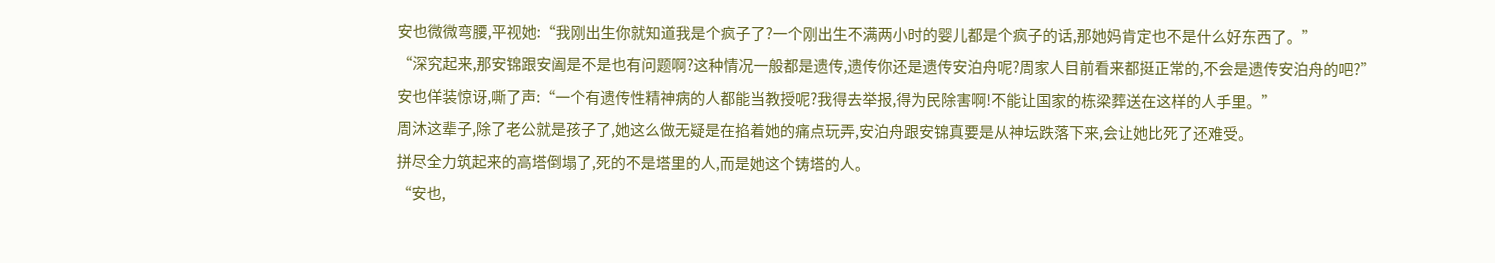安也微微弯腰,平视她:“我刚出生你就知道我是个疯子了?一个刚出生不满两小时的婴儿都是个疯子的话,那她妈肯定也不是什么好东西了。”
“深究起来,那安锦跟安阖是不是也有问题啊?这种情况一般都是遗传,遗传你还是遗传安泊舟呢?周家人目前看来都挺正常的,不会是遗传安泊舟的吧?”
安也佯装惊讶,嘶了声:“一个有遗传性精神病的人都能当教授呢?我得去举报,得为民除害啊!不能让国家的栋梁葬送在这样的人手里。”
周沐这辈子,除了老公就是孩子了,她这么做无疑是在掐着她的痛点玩弄,安泊舟跟安锦真要是从神坛跌落下来,会让她比死了还难受。
拼尽全力筑起来的高塔倒塌了,死的不是塔里的人,而是她这个铸塔的人。
“安也,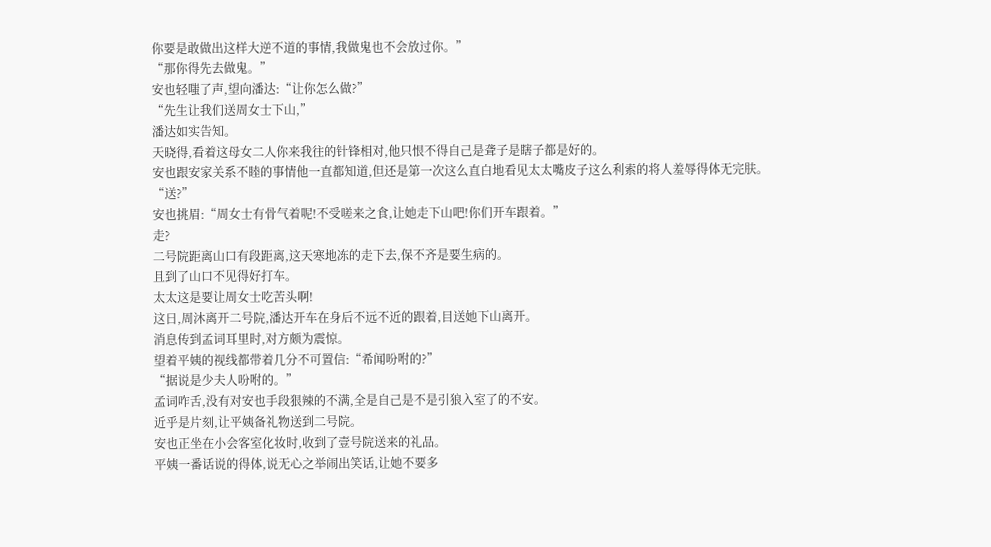你要是敢做出这样大逆不道的事情,我做鬼也不会放过你。”
“那你得先去做鬼。”
安也轻嗤了声,望向潘达:“让你怎么做?”
“先生让我们送周女士下山,”
潘达如实告知。
天晓得,看着这母女二人你来我往的针锋相对,他只恨不得自己是聋子是瞎子都是好的。
安也跟安家关系不睦的事情他一直都知道,但还是第一次这么直白地看见太太嘴皮子这么利索的将人羞辱得体无完肤。
“送?”
安也挑眉:“周女士有骨气着呢!不受嗟来之食,让她走下山吧!你们开车跟着。”
走?
二号院距离山口有段距离,这天寒地冻的走下去,保不齐是要生病的。
且到了山口不见得好打车。
太太这是要让周女士吃苦头啊!
这日,周沐离开二号院,潘达开车在身后不远不近的跟着,目送她下山离开。
消息传到孟词耳里时,对方颇为震惊。
望着平姨的视线都带着几分不可置信:“希闻吩咐的?”
“据说是少夫人吩咐的。”
孟词咋舌,没有对安也手段狠辣的不满,全是自己是不是引狼入室了的不安。
近乎是片刻,让平姨备礼物送到二号院。
安也正坐在小会客室化妆时,收到了壹号院送来的礼品。
平姨一番话说的得体,说无心之举闹出笑话,让她不要多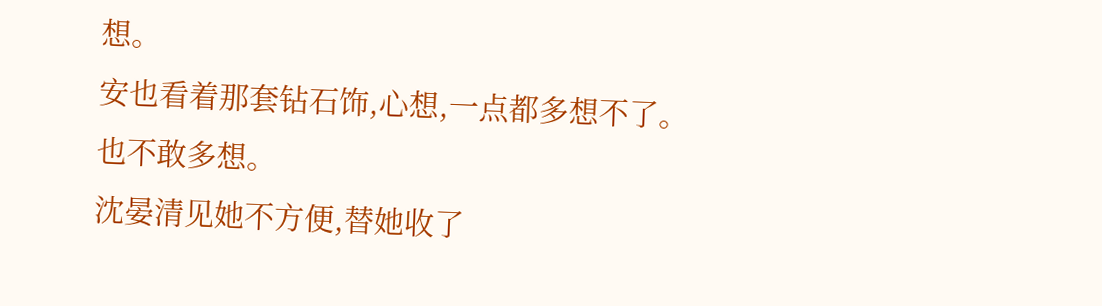想。
安也看着那套钻石饰,心想,一点都多想不了。
也不敢多想。
沈晏清见她不方便,替她收了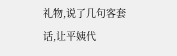礼物,说了几句客套话,让平姨代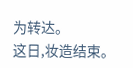为转达。
这日,妆造结束。